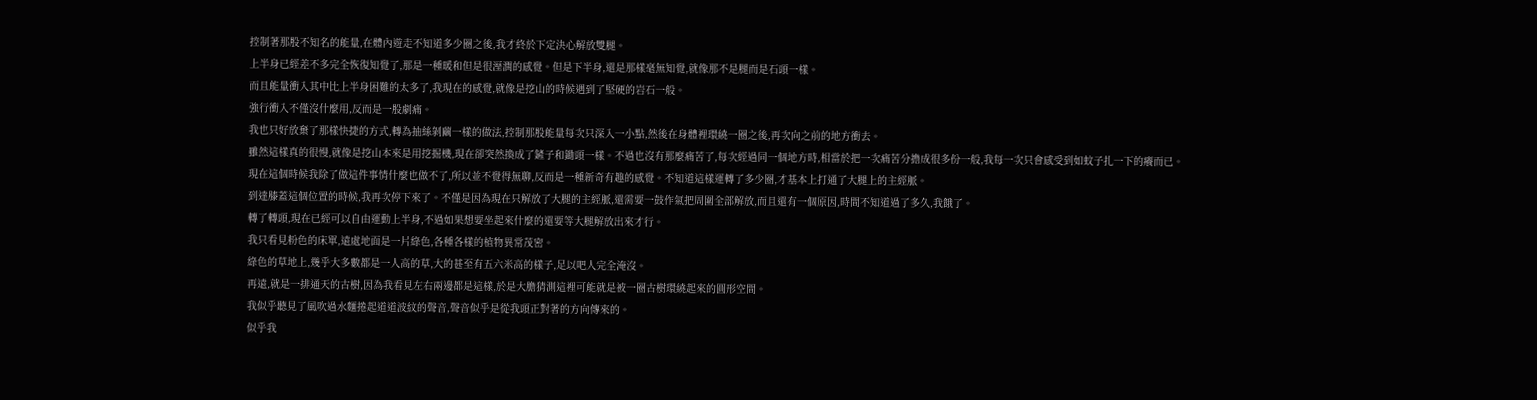控制著那股不知名的能量,在體內遊走不知道多少圈之後,我才終於下定決心解放雙腿。
上半身已經差不多完全恢復知覺了,那是一種暖和但是很溼潤的感覺。但是下半身,還是那樣毫無知覺,就像那不是腿而是石頭一樣。
而且能量衝入其中比上半身困難的太多了,我現在的感覺,就像是挖山的時候遇到了堅硬的岩石一般。
強行衝入不僅沒什麼用,反而是一股劇痛。
我也只好放棄了那樣快捷的方式,轉為抽絲剝繭一樣的做法,控制那股能量每次只深入一小點,然後在身體裡環繞一圈之後,再次向之前的地方衝去。
雖然這樣真的很慢,就像是挖山本來是用挖掘機,現在卻突然換成了鏟子和鋤頭一樣。不過也沒有那麼痛苦了,每次經過同一個地方時,相當於把一次痛苦分擔成很多份一般,我每一次只會感受到如蚊子扎一下的癢而已。
現在這個時候我除了做這件事情什麼也做不了,所以並不覺得無聊,反而是一種新奇有趣的感覺。不知道這樣運轉了多少圈,才基本上打通了大腿上的主經脈。
到達膝蓋這個位置的時候,我再次停下來了。不僅是因為現在只解放了大腿的主經脈,還需要一鼓作氣把周圍全部解放,而且還有一個原因,時間不知道過了多久,我餓了。
轉了轉頭,現在已經可以自由運動上半身,不過如果想要坐起來什麼的還要等大腿解放出來才行。
我只看見粉色的床單,遠處地面是一片綠色,各種各樣的植物異常茂密。
綠色的草地上,幾乎大多數都是一人高的草,大的甚至有五六米高的樣子,足以吧人完全淹沒。
再遠,就是一排通天的古樹,因為我看見左右兩邊都是這樣,於是大膽猜測這裡可能就是被一圈古樹環繞起來的圓形空間。
我似乎聽見了風吹過水麵捲起道道波紋的聲音,聲音似乎是從我頭正對著的方向傳來的。
似乎我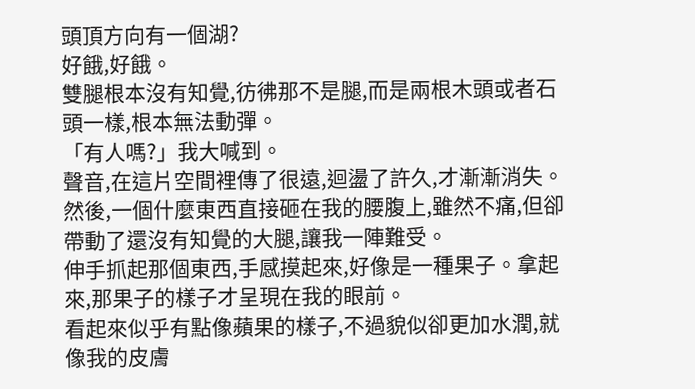頭頂方向有一個湖?
好餓,好餓。
雙腿根本沒有知覺,彷彿那不是腿,而是兩根木頭或者石頭一樣,根本無法動彈。
「有人嗎?」我大喊到。
聲音,在這片空間裡傳了很遠,迴盪了許久,才漸漸消失。
然後,一個什麼東西直接砸在我的腰腹上,雖然不痛,但卻帶動了還沒有知覺的大腿,讓我一陣難受。
伸手抓起那個東西,手感摸起來,好像是一種果子。拿起來,那果子的樣子才呈現在我的眼前。
看起來似乎有點像蘋果的樣子,不過貌似卻更加水潤,就像我的皮膚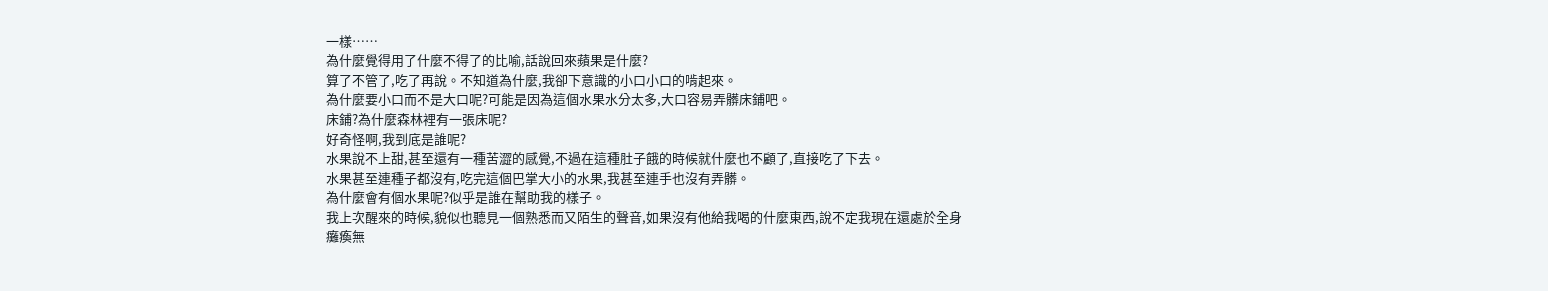一樣……
為什麼覺得用了什麼不得了的比喻,話說回來蘋果是什麼?
算了不管了,吃了再說。不知道為什麼,我卻下意識的小口小口的啃起來。
為什麼要小口而不是大口呢?可能是因為這個水果水分太多,大口容易弄髒床鋪吧。
床鋪?為什麼森林裡有一張床呢?
好奇怪啊,我到底是誰呢?
水果說不上甜,甚至還有一種苦澀的感覺,不過在這種肚子餓的時候就什麼也不顧了,直接吃了下去。
水果甚至連種子都沒有,吃完這個巴掌大小的水果,我甚至連手也沒有弄髒。
為什麼會有個水果呢?似乎是誰在幫助我的樣子。
我上次醒來的時候,貌似也聽見一個熟悉而又陌生的聲音,如果沒有他給我喝的什麼東西,說不定我現在還處於全身癱瘓無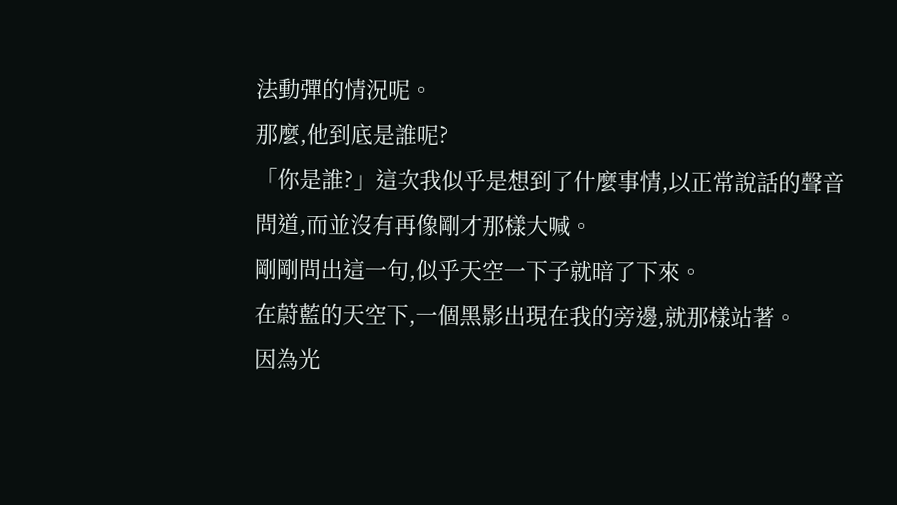法動彈的情況呢。
那麼,他到底是誰呢?
「你是誰?」這次我似乎是想到了什麼事情,以正常說話的聲音問道,而並沒有再像剛才那樣大喊。
剛剛問出這一句,似乎天空一下子就暗了下來。
在蔚藍的天空下,一個黑影出現在我的旁邊,就那樣站著。
因為光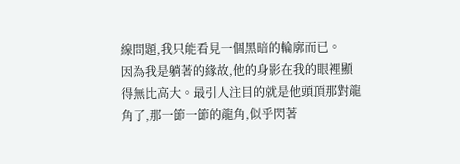線問題,我只能看見一個黑暗的輪廓而已。
因為我是躺著的緣故,他的身影在我的眼裡顯得無比高大。最引人注目的就是他頭頂那對龍角了,那一節一節的龍角,似乎閃著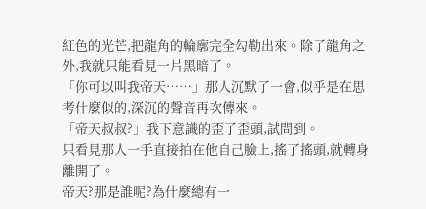紅色的光芒,把龍角的輪廓完全勾勒出來。除了龍角之外,我就只能看見一片黑暗了。
「你可以叫我帝天……」那人沉默了一會,似乎是在思考什麼似的,深沉的聲音再次傳來。
「帝天叔叔?」我下意識的歪了歪頭,試問到。
只看見那人一手直接拍在他自己臉上,搖了搖頭,就轉身離開了。
帝天?那是誰呢?為什麼總有一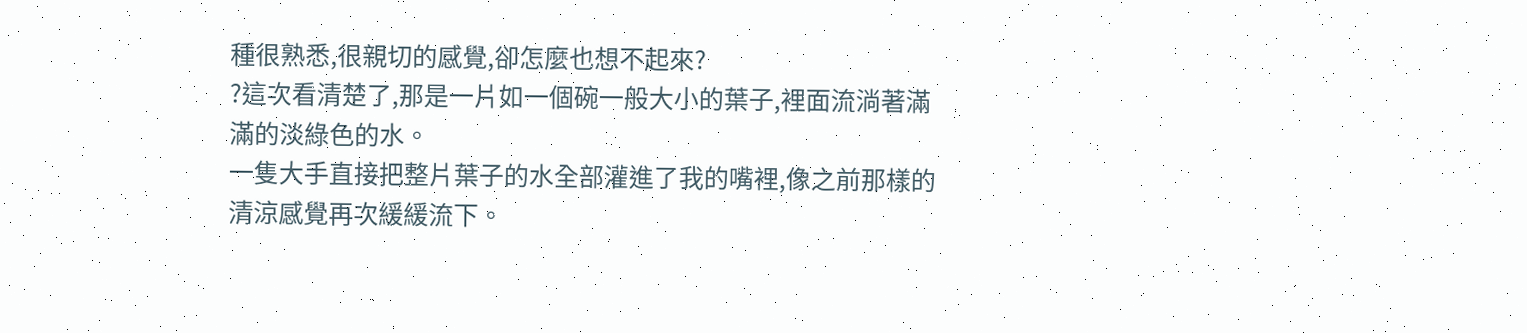種很熟悉,很親切的感覺,卻怎麼也想不起來?
?這次看清楚了,那是一片如一個碗一般大小的葉子,裡面流淌著滿滿的淡綠色的水。
一隻大手直接把整片葉子的水全部灌進了我的嘴裡,像之前那樣的清涼感覺再次緩緩流下。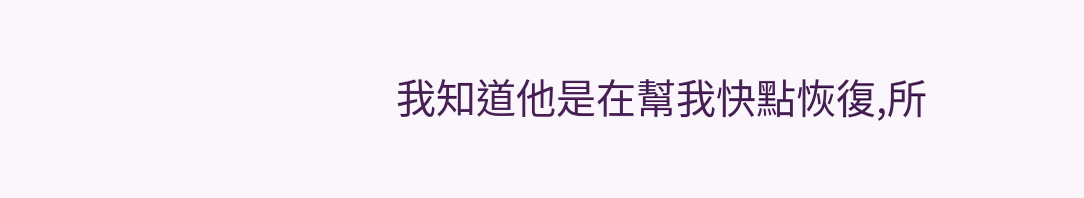我知道他是在幫我快點恢復,所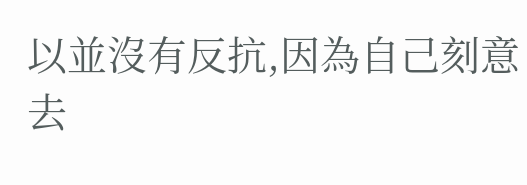以並沒有反抗,因為自己刻意去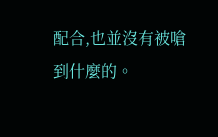配合,也並沒有被嗆到什麼的。